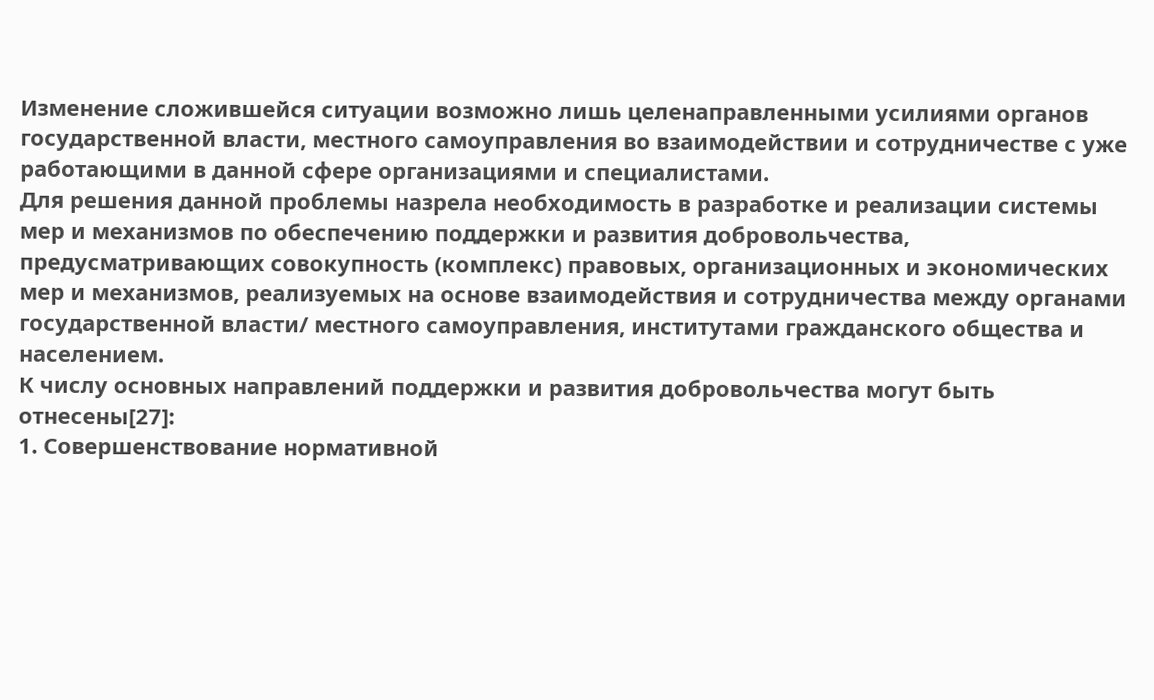Изменение сложившейся ситуации возможно лишь целенаправленными усилиями органов государственной власти, местного самоуправления во взаимодействии и сотрудничестве с уже работающими в данной сфере организациями и специалистами.
Для решения данной проблемы назрела необходимость в разработке и реализации системы мер и механизмов по обеспечению поддержки и развития добровольчества, предусматривающих совокупность (комплекс) правовых, организационных и экономических мер и механизмов, реализуемых на основе взаимодействия и сотрудничества между органами государственной власти/ местного самоуправления, институтами гражданского общества и населением.
К числу основных направлений поддержки и развития добровольчества могут быть отнесены[27]:
1. Совершенствование нормативной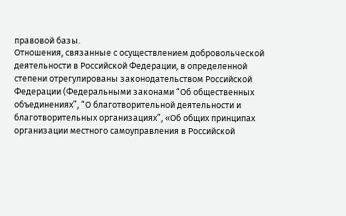правовой базы.
Отношения, связанные с осуществлением добровольческой деятельности в Российской Федерации, в определенной степени отрегулированы законодательством Российской Федерации (Федеральными законами “Об общественных объединениях”, “О благотворительной деятельности и благотворительных организациях”, «Об общих принципах организации местного самоуправления в Российской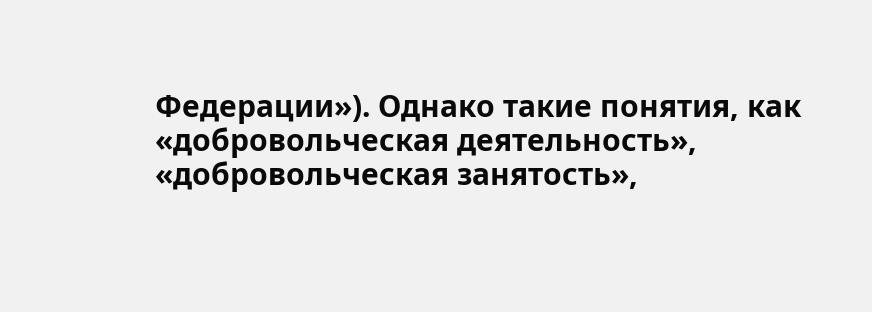Федерации»). Однако такие понятия, как «добровольческая деятельность», «добровольческая занятость»,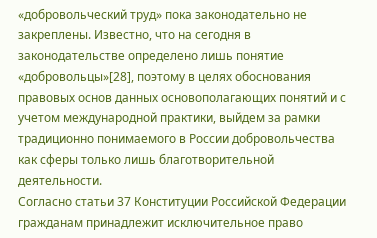«добровольческий труд» пока законодательно не закреплены. Известно, что на сегодня в законодательстве определено лишь понятие «добровольцы»[28], поэтому в целях обоснования правовых основ данных основополагающих понятий и с учетом международной практики, выйдем за рамки традиционно понимаемого в России добровольчества как сферы только лишь благотворительной деятельности.
Согласно статьи 37 Конституции Российской Федерации гражданам принадлежит исключительное право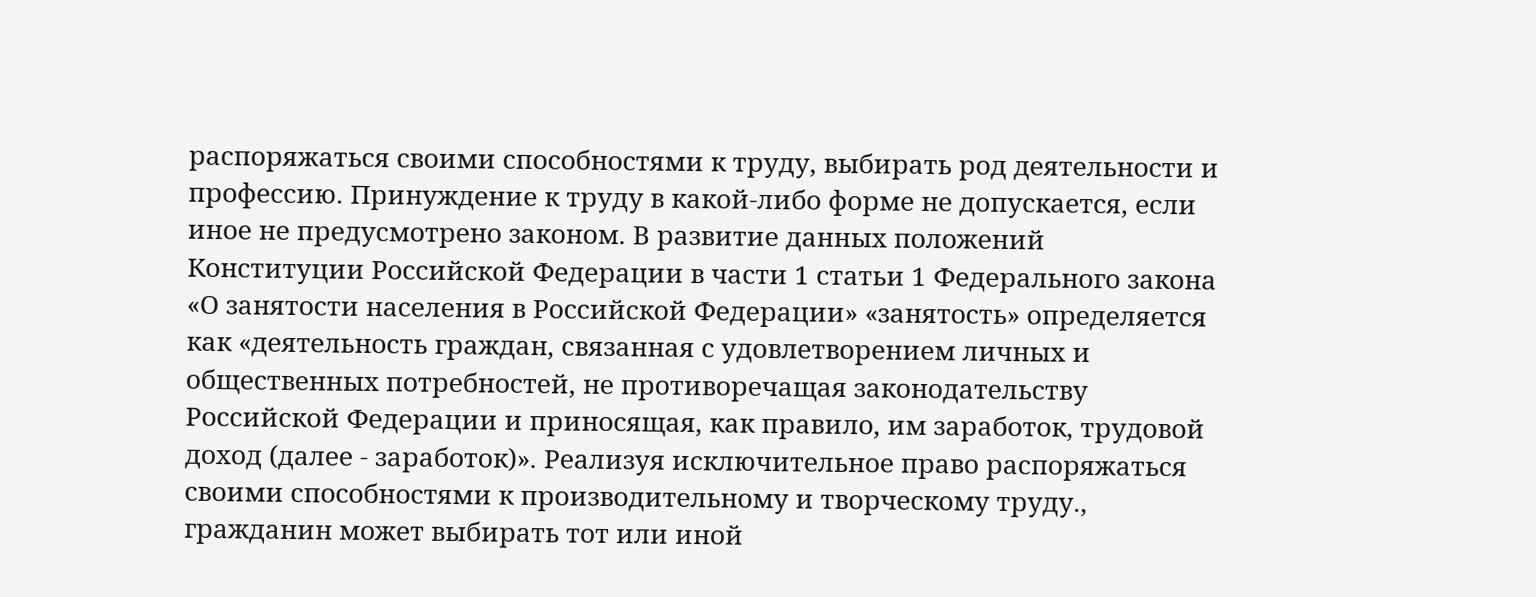распоряжаться своими способностями к труду, выбирать род деятельности и профессию. Принуждение к труду в какой-либо форме не допускается, если иное не предусмотрено законом. В развитие данных положений Конституции Российской Федерации в части 1 статьи 1 Федерального закона «О занятости населения в Российской Федерации» «занятость» определяется как «деятельность граждан, связанная с удовлетворением личных и общественных потребностей, не противоречащая законодательству Российской Федерации и приносящая, как правило, им заработок, трудовой доход (далее - заработок)». Реализуя исключительное право распоряжаться своими способностями к производительному и творческому труду., гражданин может выбирать тот или иной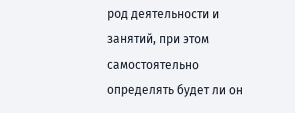род деятельности и занятий, при этом самостоятельно определять будет ли он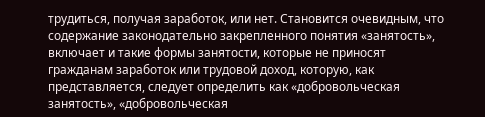трудиться, получая заработок, или нет. Становится очевидным, что содержание законодательно закрепленного понятия «занятость», включает и такие формы занятости, которые не приносят гражданам заработок или трудовой доход, которую, как представляется, следует определить как «добровольческая занятость», «добровольческая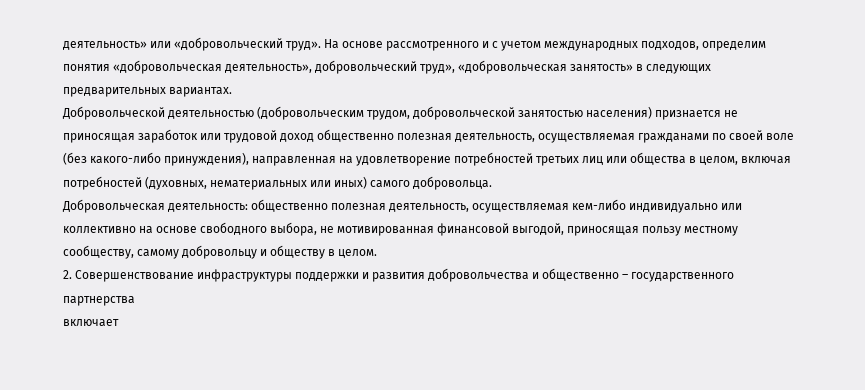деятельность» или «добровольческий труд». На основе рассмотренного и с учетом международных подходов, определим понятия «добровольческая деятельность», добровольческий труд», «добровольческая занятость» в следующих предварительных вариантах.
Добровольческой деятельностью (добровольческим трудом, добровольческой занятостью населения) признается не приносящая заработок или трудовой доход общественно полезная деятельность, осуществляемая гражданами по своей воле (без какого-либо принуждения), направленная на удовлетворение потребностей третьих лиц или общества в целом, включая потребностей (духовных, нематериальных или иных) самого добровольца.
Добровольческая деятельность: общественно полезная деятельность, осуществляемая кем-либо индивидуально или коллективно на основе свободного выбора, не мотивированная финансовой выгодой, приносящая пользу местному сообществу, самому добровольцу и обществу в целом.
2. Совершенствование инфраструктуры поддержки и развития добровольчества и общественно – государственного партнерства
включает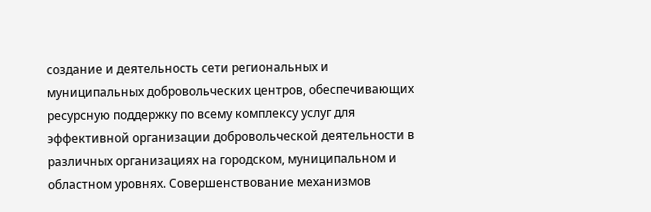создание и деятельность сети региональных и муниципальных добровольческих центров, обеспечивающих ресурсную поддержку по всему комплексу услуг для эффективной организации добровольческой деятельности в различных организациях на городском, муниципальном и областном уровнях. Совершенствование механизмов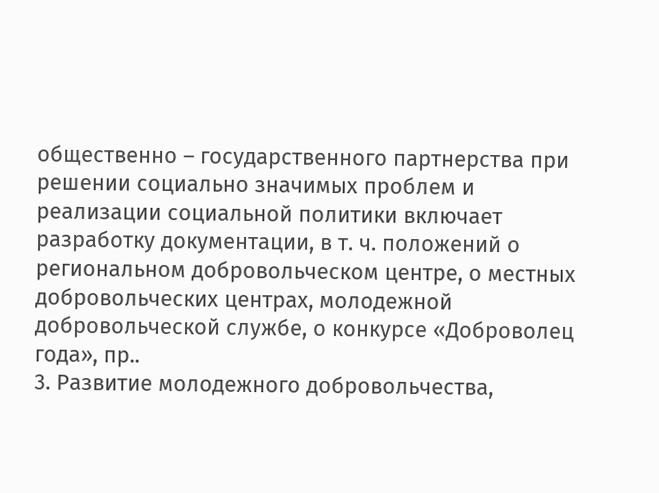общественно – государственного партнерства при решении социально значимых проблем и реализации социальной политики включает разработку документации, в т. ч. положений о региональном добровольческом центре, о местных добровольческих центрах, молодежной добровольческой службе, о конкурсе «Доброволец года», пр..
3. Развитие молодежного добровольчества,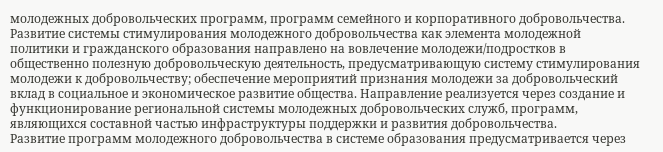молодежных добровольческих программ, программ семейного и корпоративного добровольчества.
Развитие системы стимулирования молодежного добровольчества как элемента молодежной политики и гражданского образования направлено на вовлечение молодежи/подростков в общественно полезную добровольческую деятельность, предусматривающую систему стимулирования молодежи к добровольчеству; обеспечение мероприятий признания молодежи за добровольческий вклад в социальное и экономическое развитие общества. Направление реализуется через создание и функционирование региональной системы молодежных добровольческих служб, программ, являющихся составной частью инфраструктуры поддержки и развития добровольчества.
Развитие программ молодежного добровольчества в системе образования предусматривается через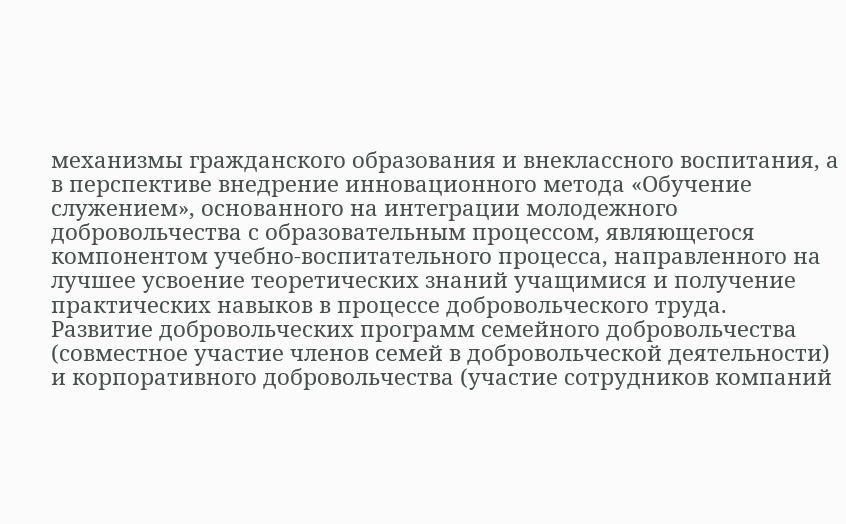механизмы гражданского образования и внеклассного воспитания, а в перспективе внедрение инновационного метода «Обучение служением», основанного на интеграции молодежного добровольчества с образовательным процессом, являющегося компонентом учебно-воспитательного процесса, направленного на лучшее усвоение теоретических знаний учащимися и получение практических навыков в процессе добровольческого труда.
Развитие добровольческих программ семейного добровольчества (совместное участие членов семей в добровольческой деятельности) и корпоративного добровольчества (участие сотрудников компаний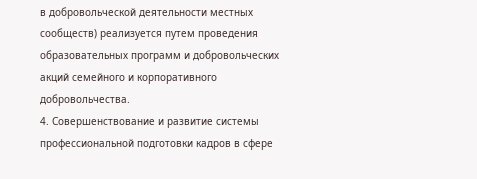в добровольческой деятельности местных сообществ) реализуется путем проведения образовательных программ и добровольческих акций семейного и корпоративного добровольчества.
4. Совершенствование и развитие системы профессиональной подготовки кадров в сфере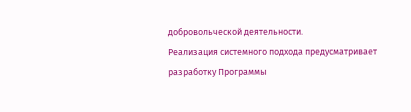добровольческой деятельности.
Реализация системного подхода предусматривает разработку Программы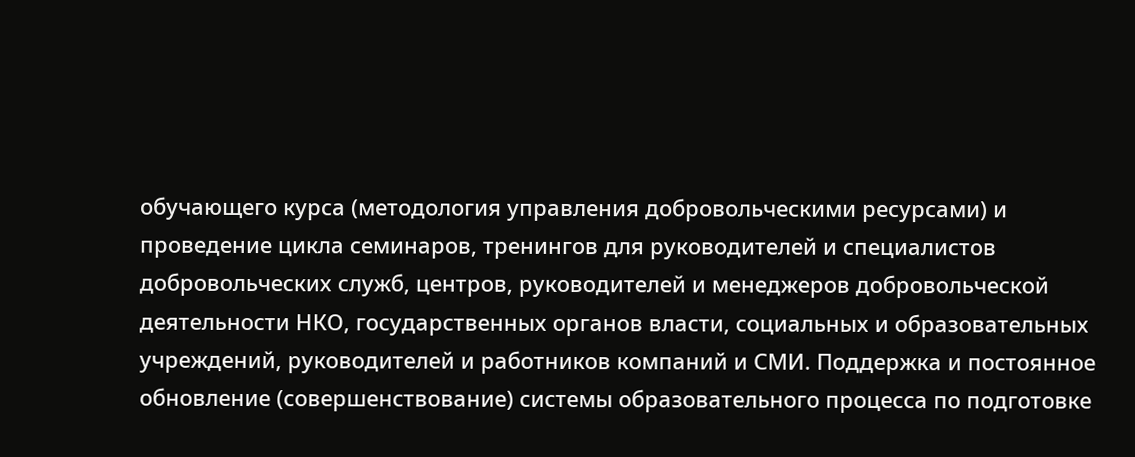обучающего курса (методология управления добровольческими ресурсами) и проведение цикла семинаров, тренингов для руководителей и специалистов добровольческих служб, центров, руководителей и менеджеров добровольческой деятельности НКО, государственных органов власти, социальных и образовательных учреждений, руководителей и работников компаний и СМИ. Поддержка и постоянное обновление (совершенствование) системы образовательного процесса по подготовке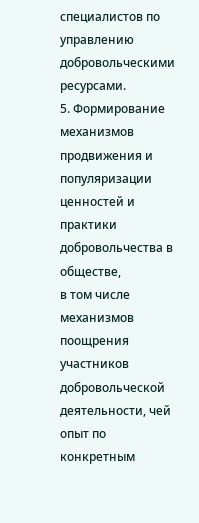специалистов по управлению добровольческими ресурсами.
5. Формирование механизмов продвижения и популяризации ценностей и практики добровольчества в обществе,
в том числе механизмов поощрения участников добровольческой деятельности, чей опыт по конкретным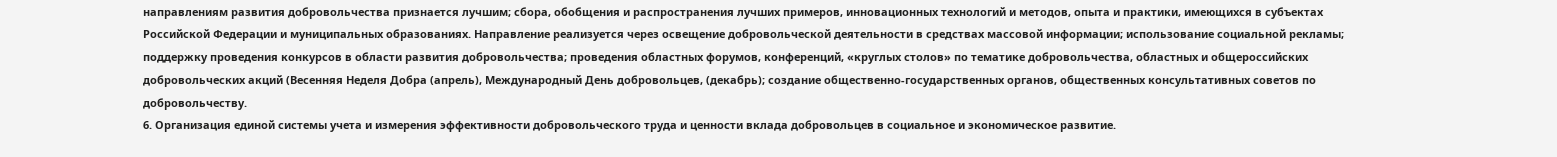направлениям развития добровольчества признается лучшим; сбора, обобщения и распространения лучших примеров, инновационных технологий и методов, опыта и практики, имеющихся в субъектах Российской Федерации и муниципальных образованиях. Направление реализуется через освещение добровольческой деятельности в средствах массовой информации; использование социальной рекламы; поддержку проведения конкурсов в области развития добровольчества; проведения областных форумов, конференций, «круглых столов» по тематике добровольчества, областных и общероссийских добровольческих акций (Весенняя Неделя Добра (апрель), Международный День добровольцев, (декабрь); создание общественно-государственных органов, общественных консультативных советов по добровольчеству.
6. Организация единой системы учета и измерения эффективности добровольческого труда и ценности вклада добровольцев в социальное и экономическое развитие.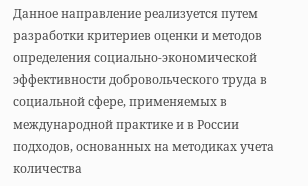Данное направление реализуется путем разработки критериев оценки и методов определения социально-экономической эффективности добровольческого труда в социальной сфере, применяемых в международной практике и в России подходов, основанных на методиках учета количества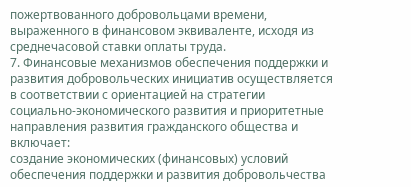пожертвованного добровольцами времени, выраженного в финансовом эквиваленте, исходя из среднечасовой ставки оплаты труда.
7. Финансовые механизмов обеспечения поддержки и развития добровольческих инициатив осуществляется в соответствии с ориентацией на стратегии социально-экономического развития и приоритетные направления развития гражданского общества и включает:
создание экономических (финансовых) условий обеспечения поддержки и развития добровольчества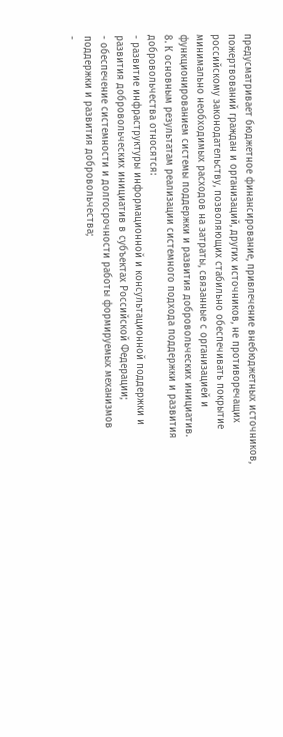предусматривает бюджетное финансирование, привлечение внебюджетных источников, пожертвований граждан и организаций, других источников, не противоречащих российскому законодательству, позволяющих стабильно обеспечивать покрытие минимально необходимых расходов на затраты, связанные с организацией и функционированием системы поддержки и развития добровольческих инициатив.
8. К основным результатам реализации системного подхода поддержки и развития добровольчества относятся:
- развитие инфраструктуры информационной и консультационной поддержки и развития добровольческих инициатив в субъектах Российской Федерации;
- обеспечение системности и долгосрочности работы формируемых механизмов поддержки и развития добровольчества;
-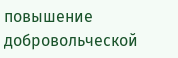повышение добровольческой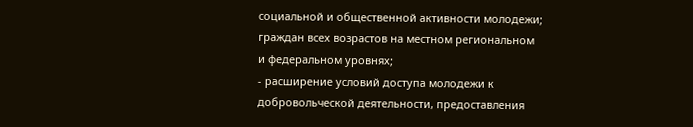социальной и общественной активности молодежи; граждан всех возрастов на местном региональном и федеральном уровнях;
- расширение условий доступа молодежи к добровольческой деятельности, предоставления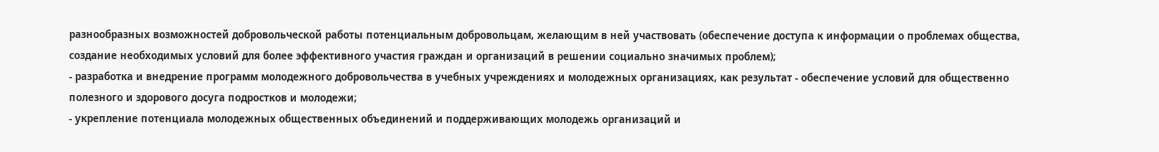разнообразных возможностей добровольческой работы потенциальным добровольцам, желающим в ней участвовать (обеспечение доступа к информации о проблемах общества, создание необходимых условий для более эффективного участия граждан и организаций в решении социально значимых проблем);
- разработка и внедрение программ молодежного добровольчества в учебных учреждениях и молодежных организациях, как результат - обеспечение условий для общественно полезного и здорового досуга подростков и молодежи;
- укрепление потенциала молодежных общественных объединений и поддерживающих молодежь организаций и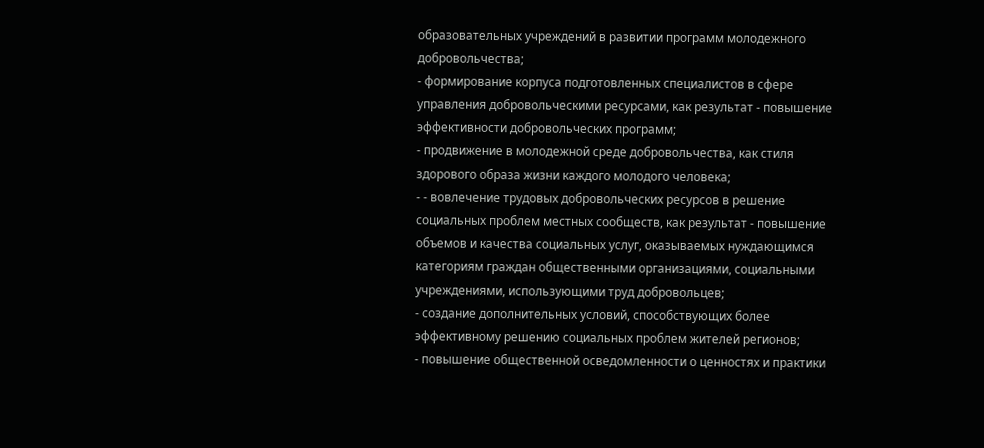образовательных учреждений в развитии программ молодежного добровольчества;
- формирование корпуса подготовленных специалистов в сфере управления добровольческими ресурсами, как результат - повышение эффективности добровольческих программ;
- продвижение в молодежной среде добровольчества, как стиля здорового образа жизни каждого молодого человека;
- - вовлечение трудовых добровольческих ресурсов в решение социальных проблем местных сообществ, как результат - повышение объемов и качества социальных услуг, оказываемых нуждающимся категориям граждан общественными организациями, социальными учреждениями, использующими труд добровольцев;
- создание дополнительных условий, способствующих более эффективному решению социальных проблем жителей регионов;
- повышение общественной осведомленности о ценностях и практики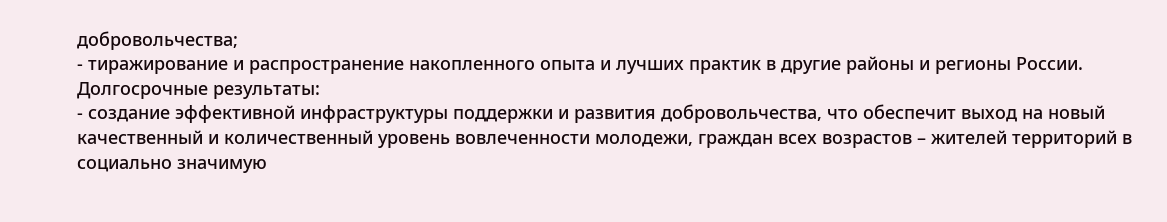добровольчества;
- тиражирование и распространение накопленного опыта и лучших практик в другие районы и регионы России.
Долгосрочные результаты:
- создание эффективной инфраструктуры поддержки и развития добровольчества, что обеспечит выход на новый качественный и количественный уровень вовлеченности молодежи, граждан всех возрастов – жителей территорий в социально значимую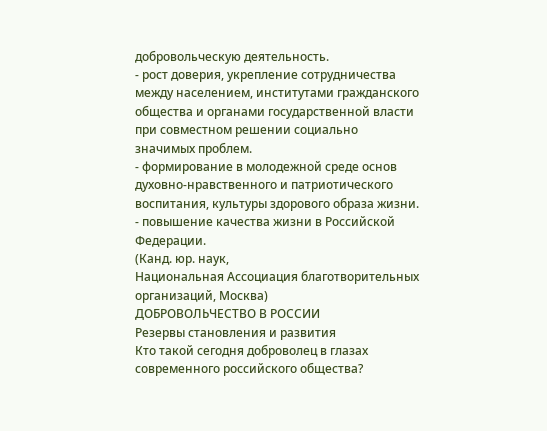добровольческую деятельность.
- рост доверия, укрепление сотрудничества между населением, институтами гражданского общества и органами государственной власти при совместном решении социально значимых проблем.
- формирование в молодежной среде основ духовно-нравственного и патриотического воспитания, культуры здорового образа жизни.
- повышение качества жизни в Российской Федерации.
(Канд. юр. наук,
Национальная Ассоциация благотворительных организаций, Москва)
ДОБРОВОЛЬЧЕСТВО В РОССИИ
Резервы становления и развития
Кто такой сегодня доброволец в глазах современного российского общества?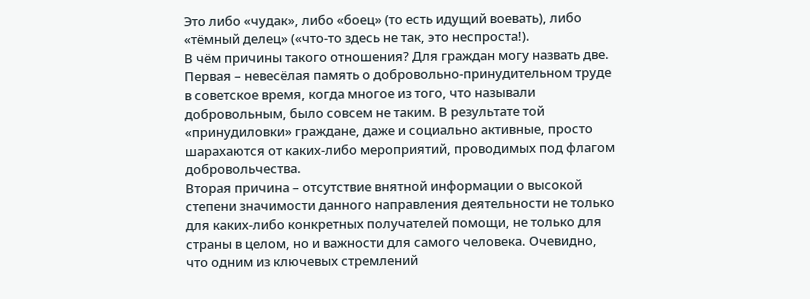Это либо «чудак», либо «боец» (то есть идущий воевать), либо «тёмный делец» («что-то здесь не так, это неспроста!).
В чём причины такого отношения? Для граждан могу назвать две. Первая – невесёлая память о добровольно-принудительном труде в советское время, когда многое из того, что называли добровольным, было совсем не таким. В результате той «принудиловки» граждане, даже и социально активные, просто шарахаются от каких-либо мероприятий, проводимых под флагом добровольчества.
Вторая причина – отсутствие внятной информации о высокой степени значимости данного направления деятельности не только для каких-либо конкретных получателей помощи, не только для страны в целом, но и важности для самого человека. Очевидно, что одним из ключевых стремлений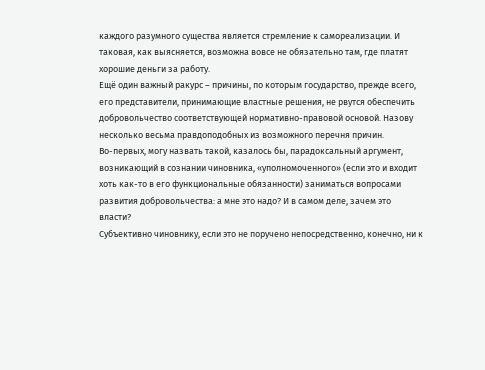каждого разумного существа является стремление к самореализации. И таковая, как выясняется, возможна вовсе не обязательно там, где платят хорошие деньги за работу.
Ещё один важный ракурс – причины, по которым государство, прежде всего, его представители, принимающие властные решения, не рвутся обеспечить добровольчество соответствующей нормативно-правовой основой. Назову несколько весьма правдоподобных из возможного перечня причин.
Во-первых, могу назвать такой, казалось бы, парадоксальный аргумент, возникающий в сознании чиновника, «уполномоченного» (если это и входит хоть как-то в его функциональные обязанности) заниматься вопросами развития добровольчества: а мне это надо? И в самом деле, зачем это власти?
Субъективно чиновнику, если это не поручено непосредственно, конечно, ни к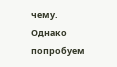чему. Однако попробуем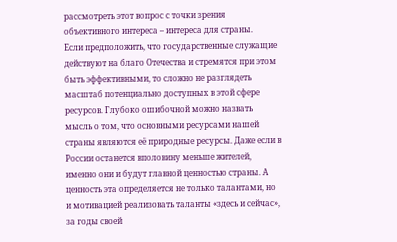рассмотреть этот вопрос с точки зрения объективного интереса – интереса для страны.
Если предположить, что государственные служащие действуют на благо Отечества и стремятся при этом быть эффективными, то сложно не разглядеть масштаб потенциально доступных в этой сфере ресурсов. Глубоко ошибочной можно назвать мысль о том, что основными ресурсами нашей страны являются её природные ресурсы. Даже если в России останется вполовину меньше жителей, именно они и будут главной ценностью страны. А ценность эта определяется не только талантами, но и мотивацией реализовать таланты «здесь и сейчас», за годы своей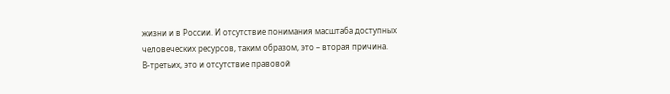жизни и в России. И отсутствие понимания масштаба доступных человеческих ресурсов, таким образом, это – вторая причина.
В-третьих, это и отсутствие правовой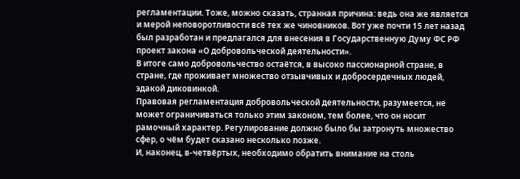регламентации. Тоже, можно сказать, странная причина: ведь она же является и мерой неповоротливости всё тех же чиновников. Вот уже почти 15 лет назад был разработан и предлагался для внесения в Государственную Думу ФС РФ проект закона «О добровольческой деятельности».
В итоге само добровольчество остаётся, в высоко пассионарной стране, в стране, где проживает множество отзывчивых и добросердечных людей, эдакой диковинкой.
Правовая регламентация добровольческой деятельности, разумеется, не может ограничиваться только этим законом, тем более, что он носит рамочный характер. Регулирование должно было бы затронуть множество сфер, о чём будет сказано несколько позже.
И, наконец, в-четвёртых, необходимо обратить внимание на столь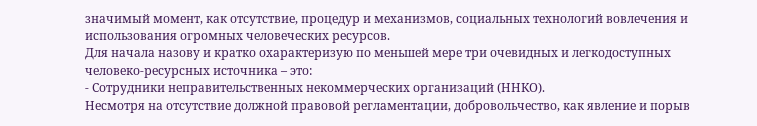значимый момент, как отсутствие, процедур и механизмов, социальных технологий вовлечения и использования огромных человеческих ресурсов.
Для начала назову и кратко охарактеризую по меньшей мере три очевидных и легкодоступных человеко-ресурсных источника – это:
- Сотрудники неправительственных некоммерческих организаций (ННКО).
Несмотря на отсутствие должной правовой регламентации, добровольчество, как явление и порыв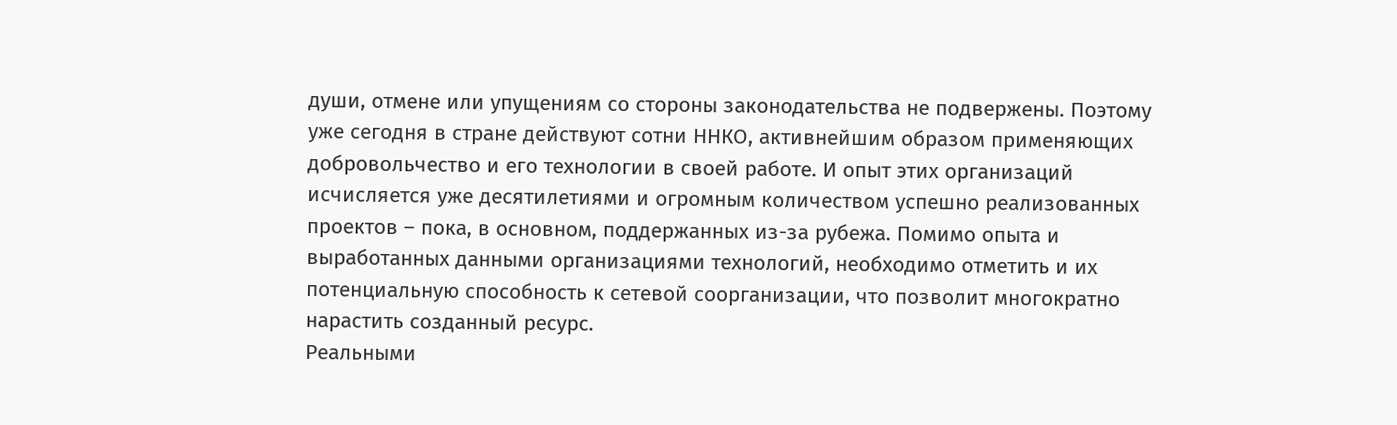души, отмене или упущениям со стороны законодательства не подвержены. Поэтому уже сегодня в стране действуют сотни ННКО, активнейшим образом применяющих добровольчество и его технологии в своей работе. И опыт этих организаций исчисляется уже десятилетиями и огромным количеством успешно реализованных проектов – пока, в основном, поддержанных из-за рубежа. Помимо опыта и выработанных данными организациями технологий, необходимо отметить и их потенциальную способность к сетевой соорганизации, что позволит многократно нарастить созданный ресурс.
Реальными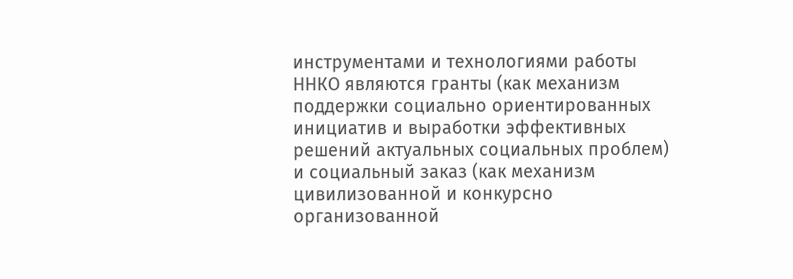инструментами и технологиями работы ННКО являются гранты (как механизм поддержки социально ориентированных инициатив и выработки эффективных решений актуальных социальных проблем) и социальный заказ (как механизм цивилизованной и конкурсно организованной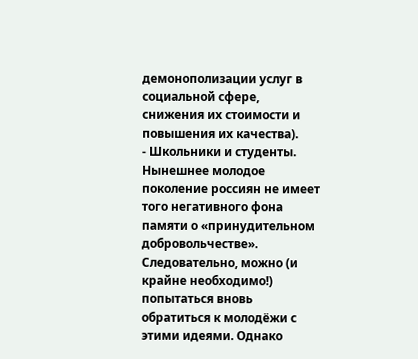демонополизации услуг в социальной сфере, снижения их стоимости и повышения их качества).
- Школьники и студенты.
Нынешнее молодое поколение россиян не имеет того негативного фона памяти о «принудительном добровольчестве». Следовательно, можно (и крайне необходимо!) попытаться вновь обратиться к молодёжи с этими идеями. Однако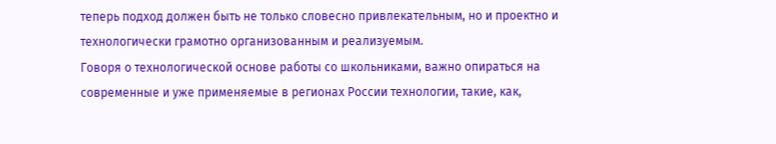теперь подход должен быть не только словесно привлекательным, но и проектно и технологически грамотно организованным и реализуемым.
Говоря о технологической основе работы со школьниками, важно опираться на современные и уже применяемые в регионах России технологии, такие, как,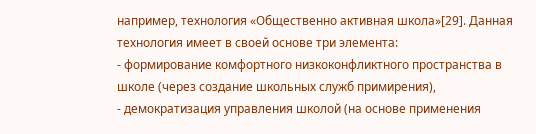например, технология «Общественно активная школа»[29]. Данная технология имеет в своей основе три элемента:
- формирование комфортного низкоконфликтного пространства в школе (через создание школьных служб примирения),
- демократизация управления школой (на основе применения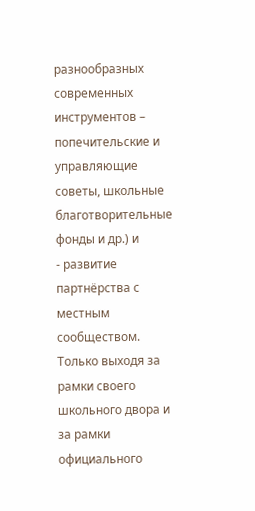разнообразных современных инструментов – попечительские и управляющие советы, школьные благотворительные фонды и др.) и
- развитие партнёрства с местным сообществом.
Только выходя за рамки своего школьного двора и за рамки официального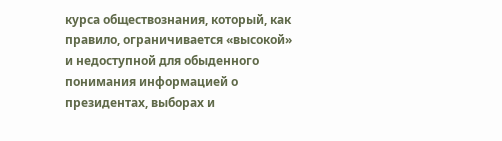курса обществознания, который, как правило, ограничивается «высокой» и недоступной для обыденного понимания информацией о президентах, выборах и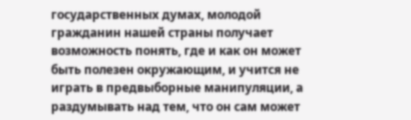государственных думах, молодой гражданин нашей страны получает возможность понять, где и как он может быть полезен окружающим, и учится не играть в предвыборные манипуляции, а раздумывать над тем, что он сам может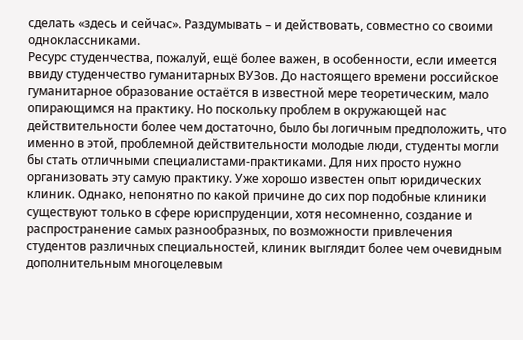сделать «здесь и сейчас». Раздумывать – и действовать, совместно со своими одноклассниками.
Ресурс студенчества, пожалуй, ещё более важен, в особенности, если имеется ввиду студенчество гуманитарных ВУЗов. До настоящего времени российское гуманитарное образование остаётся в известной мере теоретическим, мало опирающимся на практику. Но поскольку проблем в окружающей нас действительности более чем достаточно, было бы логичным предположить, что именно в этой, проблемной действительности молодые люди, студенты могли бы стать отличными специалистами-практиками. Для них просто нужно организовать эту самую практику. Уже хорошо известен опыт юридических клиник. Однако, непонятно по какой причине до сих пор подобные клиники существуют только в сфере юриспруденции, хотя несомненно, создание и распространение самых разнообразных, по возможности привлечения студентов различных специальностей, клиник выглядит более чем очевидным дополнительным многоцелевым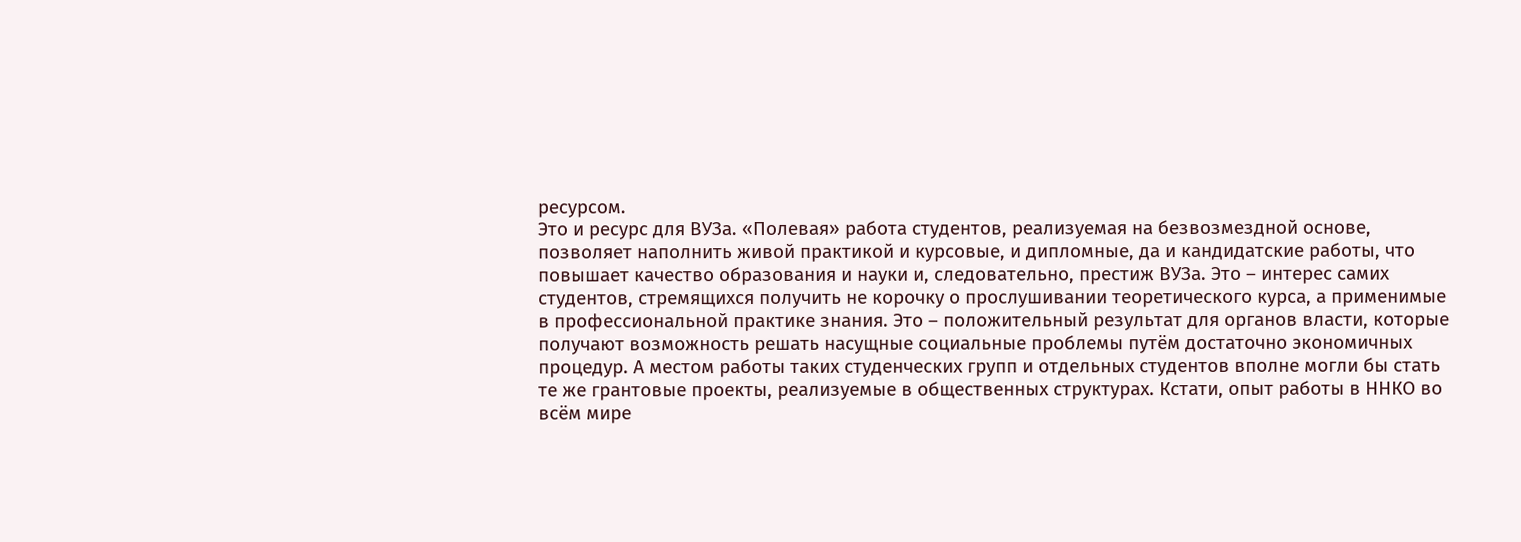ресурсом.
Это и ресурс для ВУЗа. «Полевая» работа студентов, реализуемая на безвозмездной основе, позволяет наполнить живой практикой и курсовые, и дипломные, да и кандидатские работы, что повышает качество образования и науки и, следовательно, престиж ВУЗа. Это – интерес самих студентов, стремящихся получить не корочку о прослушивании теоретического курса, а применимые в профессиональной практике знания. Это – положительный результат для органов власти, которые получают возможность решать насущные социальные проблемы путём достаточно экономичных процедур. А местом работы таких студенческих групп и отдельных студентов вполне могли бы стать те же грантовые проекты, реализуемые в общественных структурах. Кстати, опыт работы в ННКО во всём мире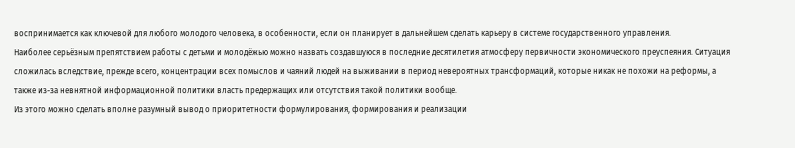воспринимается как ключевой для любого молодого человека, в особенности, если он планирует в дальнейшем сделать карьеру в системе государственного управления.
Наиболее серьёзным препятствием работы с детьми и молодёжью можно назвать создавшуюся в последние десятилетия атмосферу первичности экономического преуспеяния. Ситуация сложилась вследствие, прежде всего, концентрации всех помыслов и чаяний людей на выживании в период невероятных трансформаций, которые никак не похожи на реформы, а также из-за невнятной информационной политики власть предержащих или отсутствия такой политики вообще.
Из этого можно сделать вполне разумный вывод о приоритетности формулирования, формирования и реализации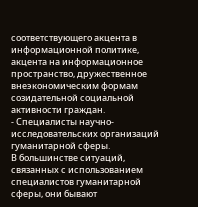соответствующего акцента в информационной политике, акцента на информационное пространство, дружественное внеэкономическим формам созидательной социальной активности граждан.
- Специалисты научно-исследовательских организаций гуманитарной сферы.
В большинстве ситуаций, связанных с использованием специалистов гуманитарной сферы, они бывают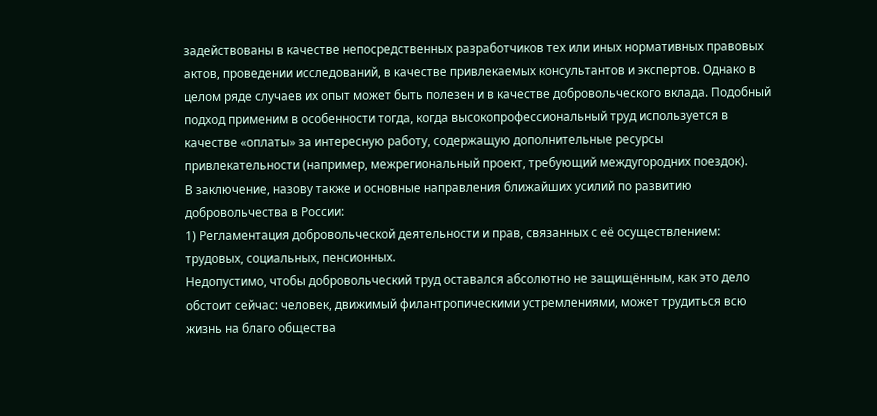задействованы в качестве непосредственных разработчиков тех или иных нормативных правовых актов, проведении исследований, в качестве привлекаемых консультантов и экспертов. Однако в целом ряде случаев их опыт может быть полезен и в качестве добровольческого вклада. Подобный подход применим в особенности тогда, когда высокопрофессиональный труд используется в качестве «оплаты» за интересную работу, содержащую дополнительные ресурсы привлекательности (например, межрегиональный проект, требующий междугородних поездок).
В заключение, назову также и основные направления ближайших усилий по развитию добровольчества в России:
1) Регламентация добровольческой деятельности и прав, связанных с её осуществлением: трудовых, социальных, пенсионных.
Недопустимо, чтобы добровольческий труд оставался абсолютно не защищённым, как это дело обстоит сейчас: человек, движимый филантропическими устремлениями, может трудиться всю жизнь на благо общества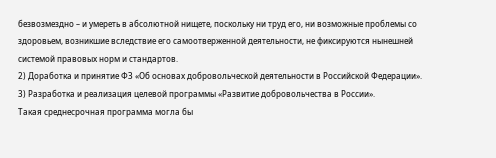безвозмездно – и умереть в абсолютной нищете, поскольку ни труд его, ни возможные проблемы со здоровьем, возникшие вследствие его самоотверженной деятельности, не фиксируются нынешней системой правовых норм и стандартов.
2) Доработка и принятие ФЗ «Об основах добровольческой деятельности в Российской Федерации».
3) Разработка и реализация целевой программы «Развитие добровольчества в России».
Такая среднесрочная программа могла бы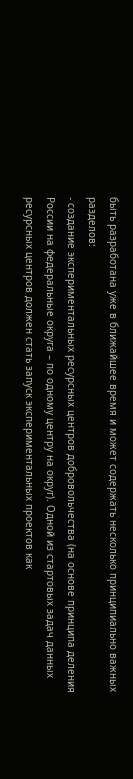быть разработана уже в ближайшее время и может содержать несколько принципиально важных разделов:
- создание экспериментальных ресурсных центров добровольчества (на основе принципа деления России на федеральные округа – по одному центру на округ). Одной из стартовых задач данных ресурсных центров должен стать запуск экспериментальных проектов как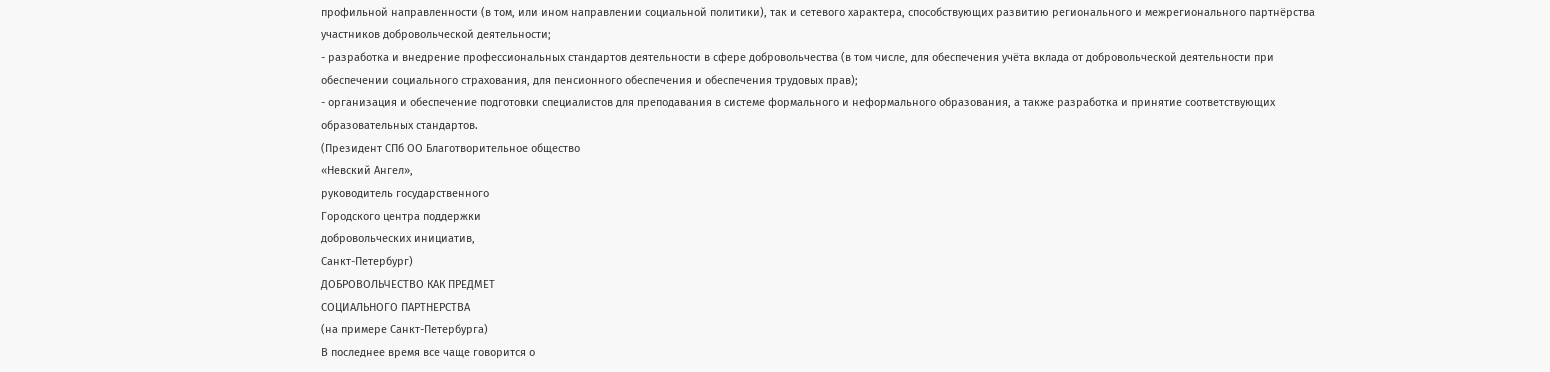профильной направленности (в том, или ином направлении социальной политики), так и сетевого характера, способствующих развитию регионального и межрегионального партнёрства участников добровольческой деятельности;
- разработка и внедрение профессиональных стандартов деятельности в сфере добровольчества (в том числе, для обеспечения учёта вклада от добровольческой деятельности при обеспечении социального страхования, для пенсионного обеспечения и обеспечения трудовых прав);
- организация и обеспечение подготовки специалистов для преподавания в системе формального и неформального образования, а также разработка и принятие соответствующих образовательных стандартов.
(Президент СПб ОО Благотворительное общество
«Невский Ангел»,
руководитель государственного
Городского центра поддержки
добровольческих инициатив,
Санкт-Петербург)
ДОБРОВОЛЬЧЕСТВО КАК ПРЕДМЕТ
СОЦИАЛЬНОГО ПАРТНЕРСТВА
(на примере Санкт-Петербурга)
В последнее время все чаще говорится о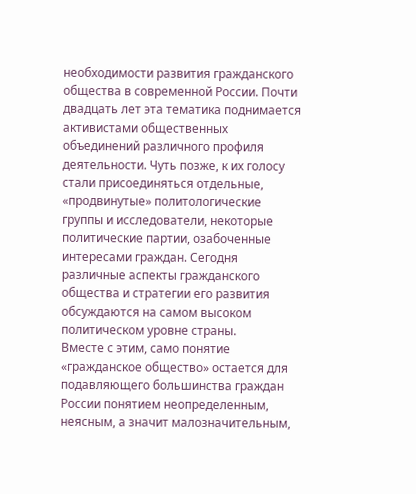необходимости развития гражданского общества в современной России. Почти двадцать лет эта тематика поднимается активистами общественных объединений различного профиля деятельности. Чуть позже, к их голосу стали присоединяться отдельные, «продвинутые» политологические группы и исследователи, некоторые политические партии, озабоченные интересами граждан. Сегодня различные аспекты гражданского общества и стратегии его развития обсуждаются на самом высоком политическом уровне страны.
Вместе с этим, само понятие «гражданское общество» остается для подавляющего большинства граждан России понятием неопределенным, неясным, а значит малозначительным,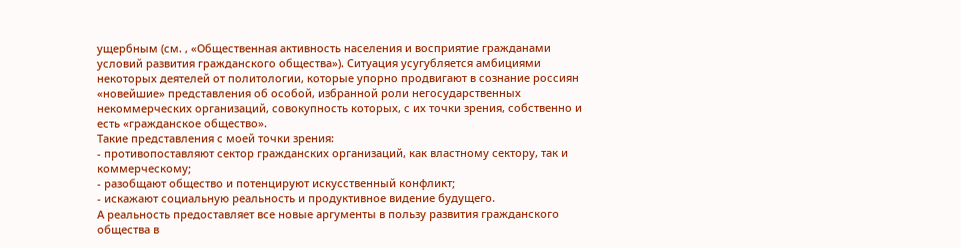ущербным (см. , «Общественная активность населения и восприятие гражданами условий развития гражданского общества»). Ситуация усугубляется амбициями некоторых деятелей от политологии, которые упорно продвигают в сознание россиян «новейшие» представления об особой, избранной роли негосударственных некоммерческих организаций, совокупность которых, с их точки зрения, собственно и есть «гражданское общество».
Такие представления с моей точки зрения:
- противопоставляют сектор гражданских организаций, как властному сектору, так и коммерческому;
- разобщают общество и потенцируют искусственный конфликт;
- искажают социальную реальность и продуктивное видение будущего.
А реальность предоставляет все новые аргументы в пользу развития гражданского общества в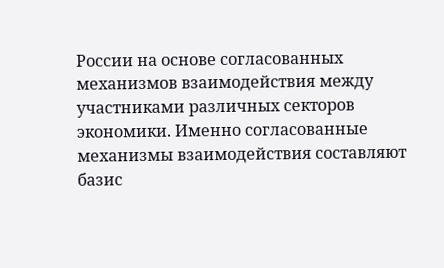России на основе согласованных механизмов взаимодействия между участниками различных секторов экономики. Именно согласованные механизмы взаимодействия составляют базис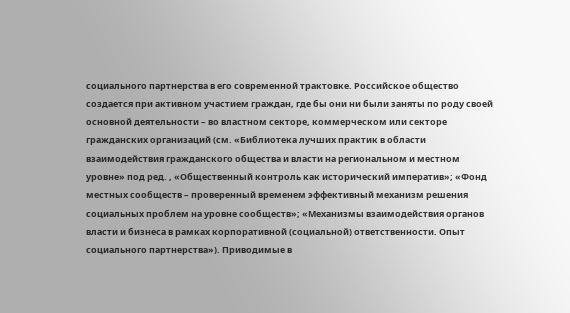социального партнерства в его современной трактовке. Российское общество создается при активном участием граждан, где бы они ни были заняты по роду своей основной деятельности – во властном секторе, коммерческом или секторе гражданских организаций (см. «Библиотека лучших практик в области взаимодействия гражданского общества и власти на региональном и местном уровне» под ред. , «Общественный контроль как исторический императив»; «Фонд местных сообществ – проверенный временем эффективный механизм решения социальных проблем на уровне сообществ»; «Механизмы взаимодействия органов власти и бизнеса в рамках корпоративной (социальной) ответственности. Опыт социального партнерства»). Приводимые в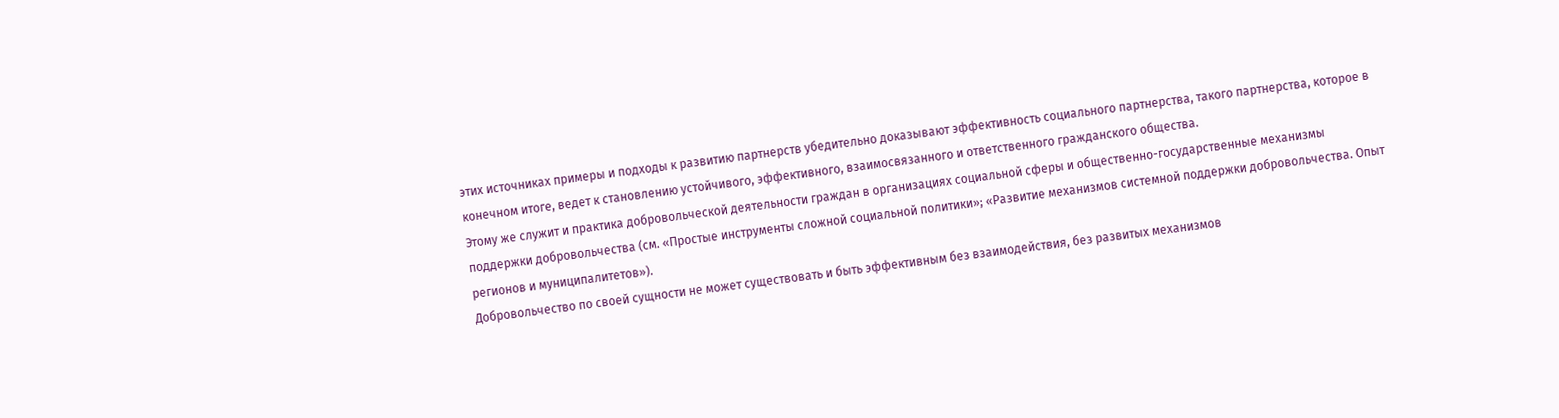этих источниках примеры и подходы к развитию партнерств убедительно доказывают эффективность социального партнерства, такого партнерства, которое в конечном итоге, ведет к становлению устойчивого, эффективного, взаимосвязанного и ответственного гражданского общества.
Этому же служит и практика добровольческой деятельности граждан в организациях социальной сферы и общественно-государственные механизмы поддержки добровольчества (см. «Простые инструменты сложной социальной политики»; «Развитие механизмов системной поддержки добровольчества. Опыт регионов и муниципалитетов»).
Добровольчество по своей сущности не может существовать и быть эффективным без взаимодействия, без развитых механизмов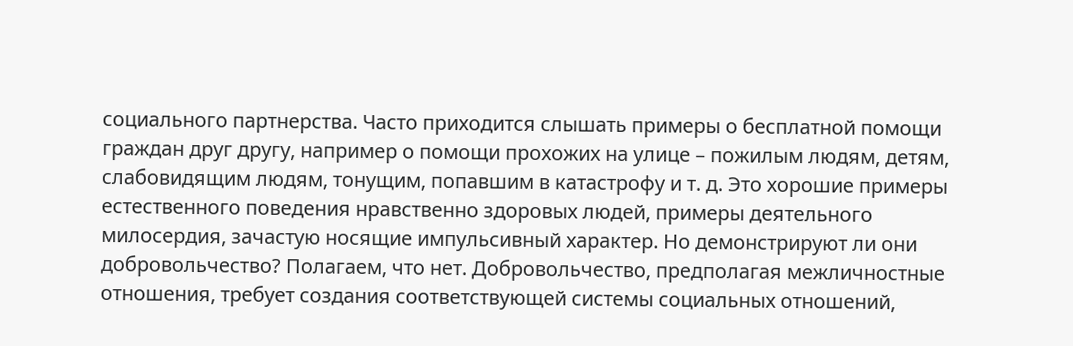социального партнерства. Часто приходится слышать примеры о бесплатной помощи граждан друг другу, например о помощи прохожих на улице – пожилым людям, детям, слабовидящим людям, тонущим, попавшим в катастрофу и т. д. Это хорошие примеры естественного поведения нравственно здоровых людей, примеры деятельного милосердия, зачастую носящие импульсивный характер. Но демонстрируют ли они добровольчество? Полагаем, что нет. Добровольчество, предполагая межличностные отношения, требует создания соответствующей системы социальных отношений,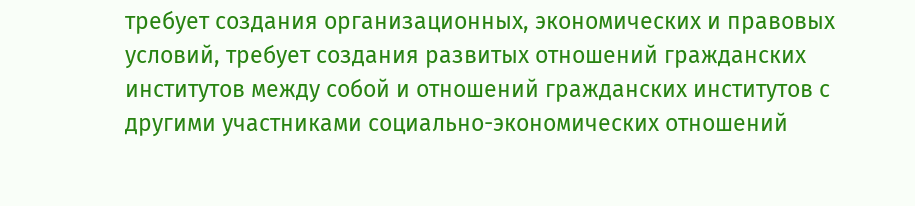требует создания организационных, экономических и правовых условий, требует создания развитых отношений гражданских институтов между собой и отношений гражданских институтов с другими участниками социально-экономических отношений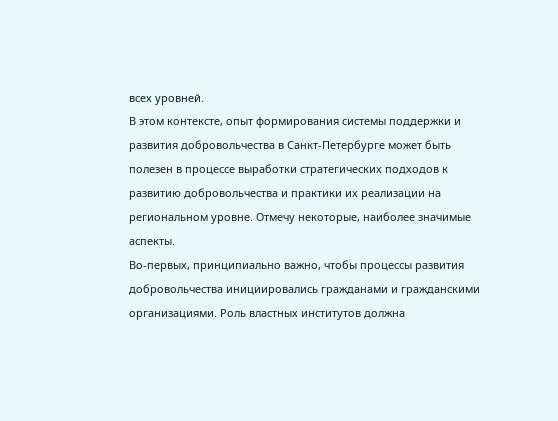всех уровней.
В этом контексте, опыт формирования системы поддержки и развития добровольчества в Санкт-Петербурге может быть полезен в процессе выработки стратегических подходов к развитию добровольчества и практики их реализации на региональном уровне. Отмечу некоторые, наиболее значимые аспекты.
Во-первых, принципиально важно, чтобы процессы развития добровольчества инициировались гражданами и гражданскими организациями. Роль властных институтов должна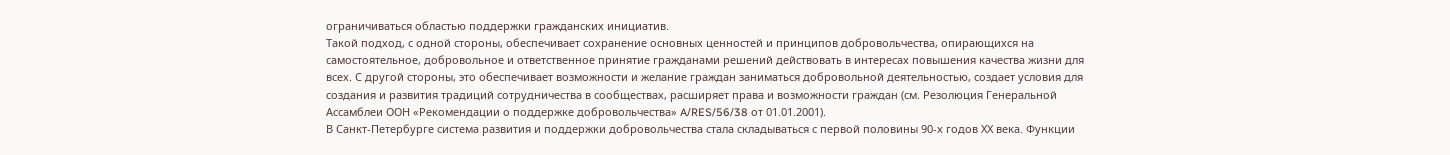ограничиваться областью поддержки гражданских инициатив.
Такой подход, с одной стороны, обеспечивает сохранение основных ценностей и принципов добровольчества, опирающихся на самостоятельное, добровольное и ответственное принятие гражданами решений действовать в интересах повышения качества жизни для всех. С другой стороны, это обеспечивает возможности и желание граждан заниматься добровольной деятельностью, создает условия для создания и развития традиций сотрудничества в сообществах, расширяет права и возможности граждан (см. Резолюция Генеральной Ассамблеи ООН «Рекомендации о поддержке добровольчества» A/RES/56/38 от 01.01.2001).
В Санкт-Петербурге система развития и поддержки добровольчества стала складываться с первой половины 90-х годов ХХ века. Функции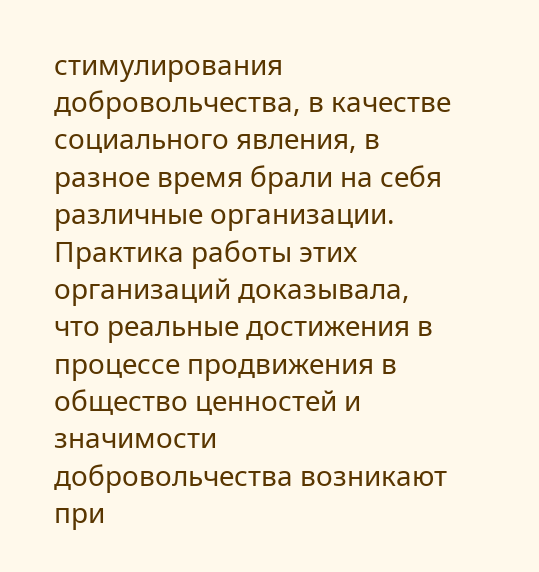стимулирования добровольчества, в качестве социального явления, в разное время брали на себя различные организации. Практика работы этих организаций доказывала, что реальные достижения в процессе продвижения в общество ценностей и значимости добровольчества возникают при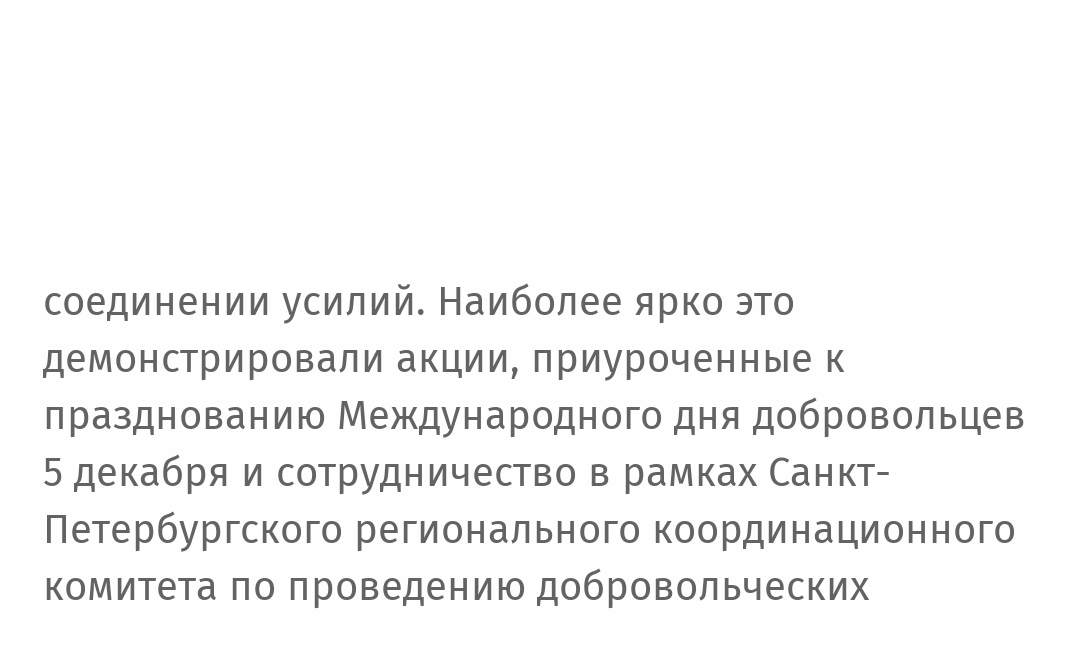соединении усилий. Наиболее ярко это демонстрировали акции, приуроченные к празднованию Международного дня добровольцев 5 декабря и сотрудничество в рамках Санкт-Петербургского регионального координационного комитета по проведению добровольческих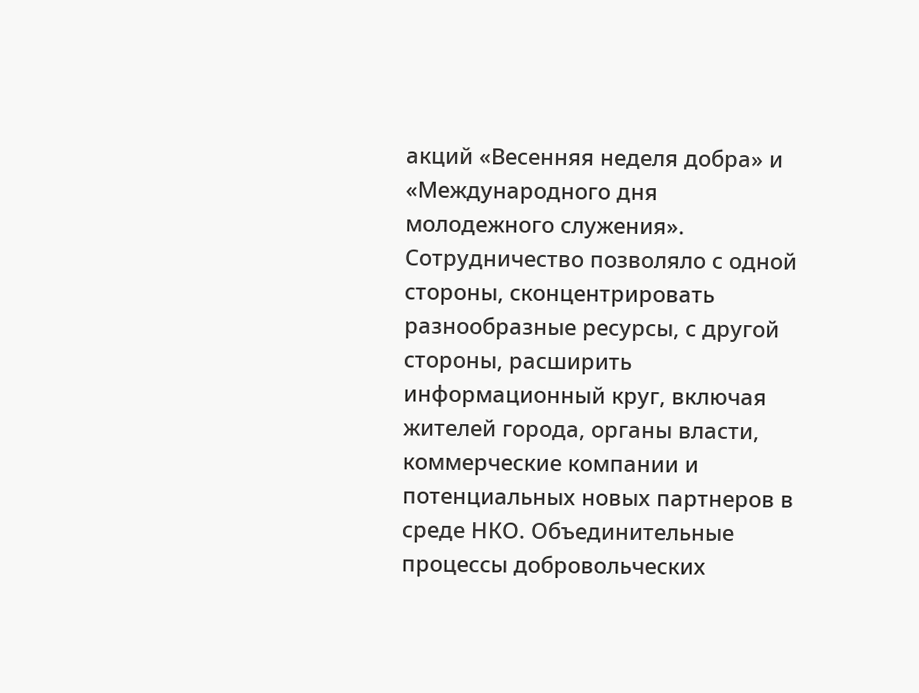акций «Весенняя неделя добра» и «Международного дня молодежного служения». Сотрудничество позволяло с одной стороны, сконцентрировать разнообразные ресурсы, с другой стороны, расширить информационный круг, включая жителей города, органы власти, коммерческие компании и потенциальных новых партнеров в среде НКО. Объединительные процессы добровольческих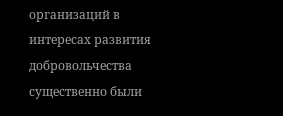организаций в интересах развития добровольчества существенно были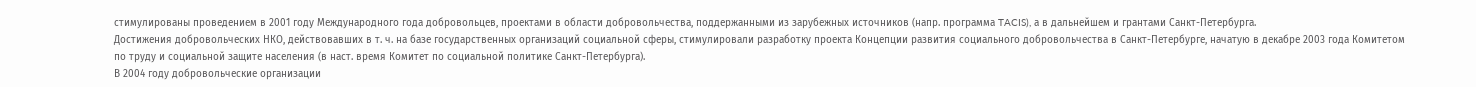стимулированы проведением в 2001 году Международного года добровольцев, проектами в области добровольчества, поддержанными из зарубежных источников (напр. программа TACIS), а в дальнейшем и грантами Санкт-Петербурга.
Достижения добровольческих НКО, действовавших в т. ч. на базе государственных организаций социальной сферы, стимулировали разработку проекта Концепции развития социального добровольчества в Санкт-Петербурге, начатую в декабре 2003 года Комитетом по труду и социальной защите населения (в наст. время Комитет по социальной политике Санкт-Петербурга).
В 2004 году добровольческие организации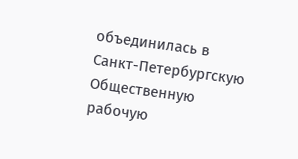объединилась в Санкт-Петербургскую Общественную рабочую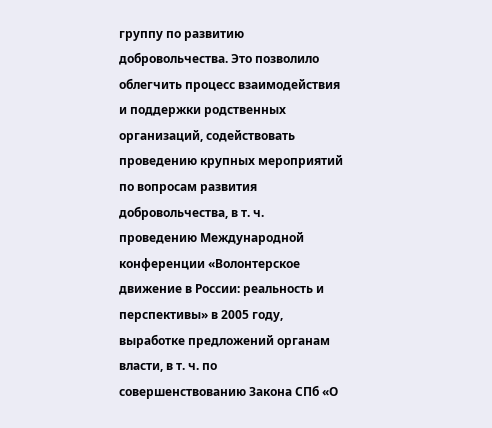группу по развитию добровольчества. Это позволило облегчить процесс взаимодействия и поддержки родственных организаций, содействовать проведению крупных мероприятий по вопросам развития добровольчества, в т. ч. проведению Международной конференции «Волонтерское движение в России: реальность и перспективы» в 2005 году, выработке предложений органам власти, в т. ч. по совершенствованию Закона СПб «О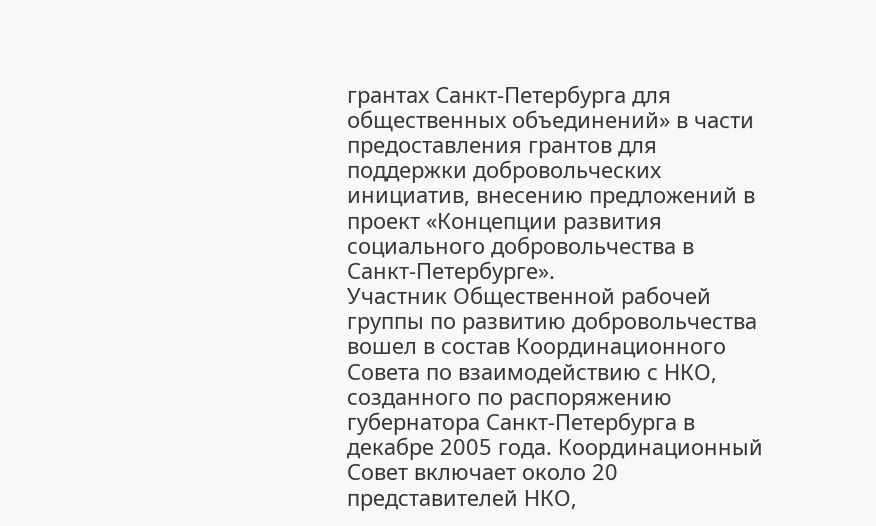грантах Санкт-Петербурга для общественных объединений» в части предоставления грантов для поддержки добровольческих инициатив, внесению предложений в проект «Концепции развития социального добровольчества в Санкт-Петербурге».
Участник Общественной рабочей группы по развитию добровольчества вошел в состав Координационного Совета по взаимодействию с НКО, созданного по распоряжению губернатора Санкт-Петербурга в декабре 2005 года. Координационный Совет включает около 20 представителей НКО,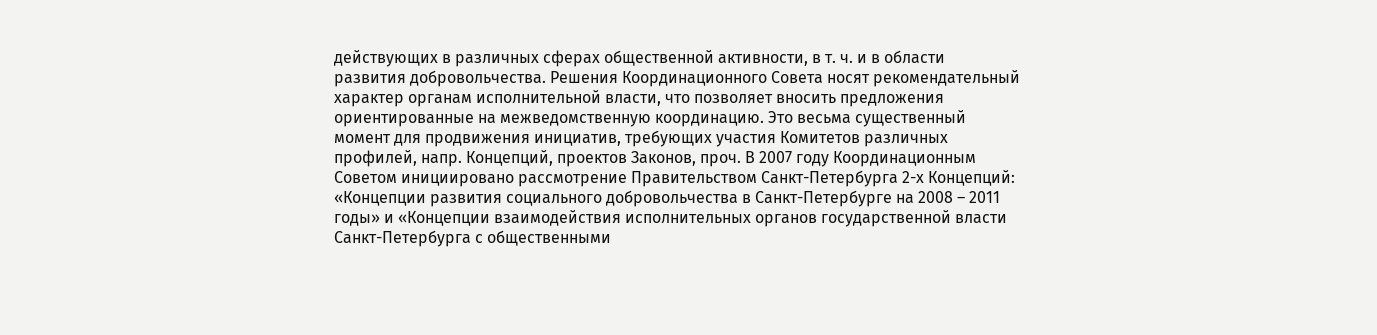действующих в различных сферах общественной активности, в т. ч. и в области развития добровольчества. Решения Координационного Совета носят рекомендательный характер органам исполнительной власти, что позволяет вносить предложения ориентированные на межведомственную координацию. Это весьма существенный момент для продвижения инициатив, требующих участия Комитетов различных профилей, напр. Концепций, проектов Законов, проч. В 2007 году Координационным Советом инициировано рассмотрение Правительством Санкт-Петербурга 2-х Концепций:
«Концепции развития социального добровольчества в Санкт-Петербурге на 2008 – 2011 годы» и «Концепции взаимодействия исполнительных органов государственной власти Санкт-Петербурга с общественными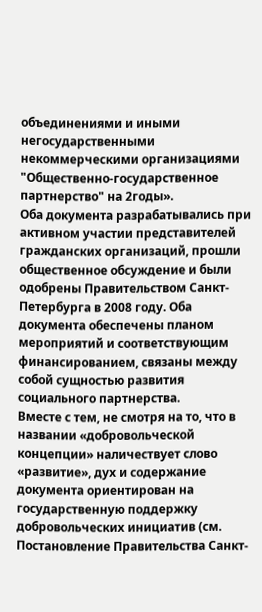объединениями и иными негосударственными некоммерческими организациями "Общественно-государственное партнерство" на 2годы».
Оба документа разрабатывались при активном участии представителей гражданских организаций, прошли общественное обсуждение и были одобрены Правительством Санкт-Петербурга в 2008 году. Оба документа обеспечены планом мероприятий и соответствующим финансированием, связаны между собой сущностью развития социального партнерства.
Вместе с тем, не смотря на то, что в названии «добровольческой концепции» наличествует слово «развитие», дух и содержание документа ориентирован на государственную поддержку добровольческих инициатив (см. Постановление Правительства Санкт-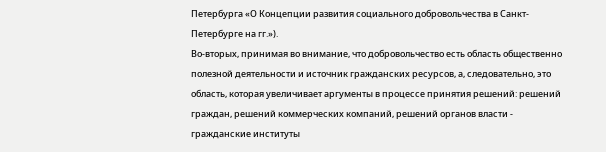Петербурга «О Концепции развития социального добровольчества в Санкт-Петербурге на гг.»).
Во-вторых, принимая во внимание, что добровольчество есть область общественно полезной деятельности и источник гражданских ресурсов, а, следовательно, это область, которая увеличивает аргументы в процессе принятия решений: решений граждан, решений коммерческих компаний, решений органов власти - гражданские институты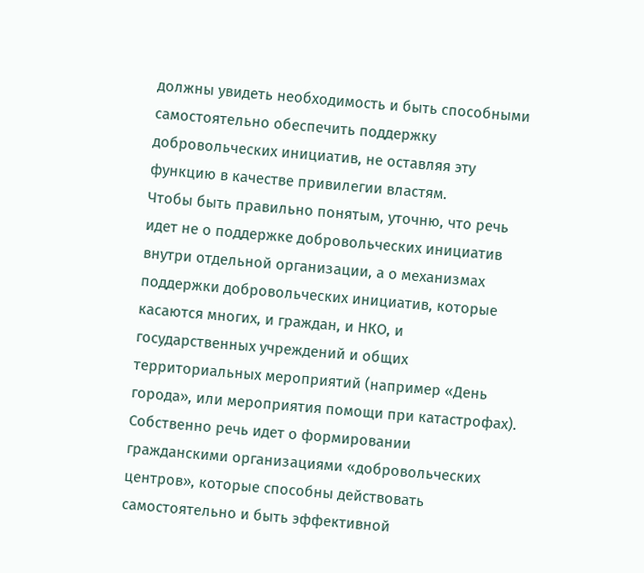должны увидеть необходимость и быть способными самостоятельно обеспечить поддержку добровольческих инициатив, не оставляя эту функцию в качестве привилегии властям.
Чтобы быть правильно понятым, уточню, что речь идет не о поддержке добровольческих инициатив внутри отдельной организации, а о механизмах поддержки добровольческих инициатив, которые касаются многих, и граждан, и НКО, и государственных учреждений и общих территориальных мероприятий (например «День города», или мероприятия помощи при катастрофах).
Собственно речь идет о формировании гражданскими организациями «добровольческих центров», которые способны действовать самостоятельно и быть эффективной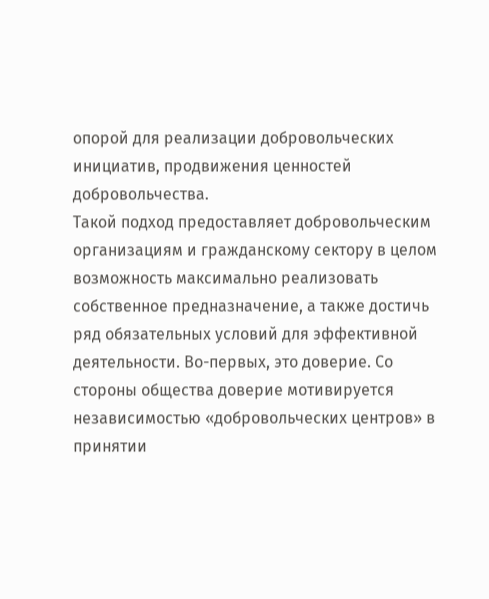опорой для реализации добровольческих инициатив, продвижения ценностей добровольчества.
Такой подход предоставляет добровольческим организациям и гражданскому сектору в целом возможность максимально реализовать собственное предназначение, а также достичь ряд обязательных условий для эффективной деятельности. Во-первых, это доверие. Со стороны общества доверие мотивируется независимостью «добровольческих центров» в принятии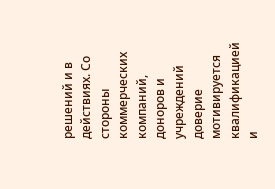решений и в действиях. Со стороны коммерческих компаний, доноров и учреждений доверие мотивируется квалификацией и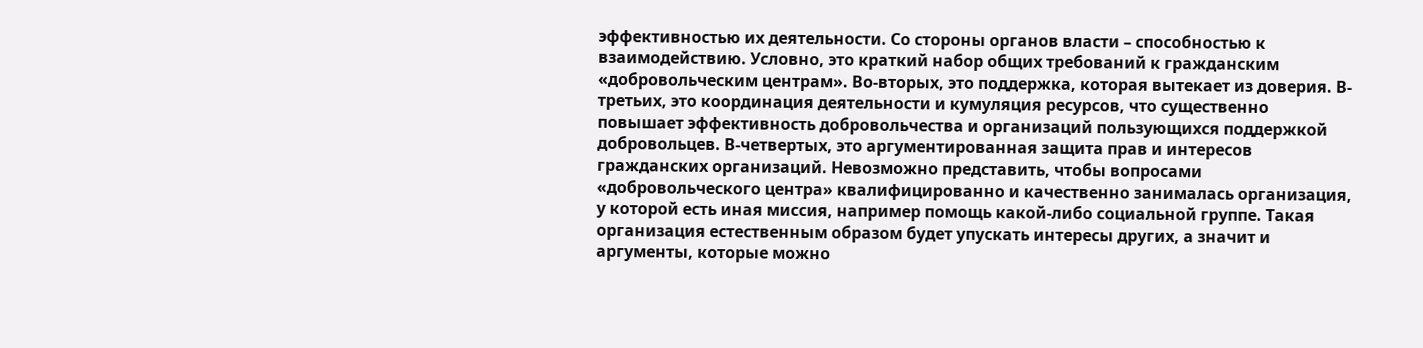эффективностью их деятельности. Со стороны органов власти – способностью к взаимодействию. Условно, это краткий набор общих требований к гражданским «добровольческим центрам». Во-вторых, это поддержка, которая вытекает из доверия. В-третьих, это координация деятельности и кумуляция ресурсов, что существенно повышает эффективность добровольчества и организаций пользующихся поддержкой добровольцев. В-четвертых, это аргументированная защита прав и интересов гражданских организаций. Невозможно представить, чтобы вопросами «добровольческого центра» квалифицированно и качественно занималась организация, у которой есть иная миссия, например помощь какой-либо социальной группе. Такая организация естественным образом будет упускать интересы других, а значит и аргументы, которые можно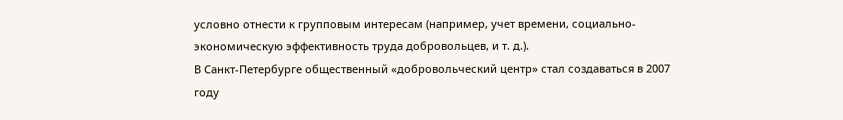условно отнести к групповым интересам (например, учет времени, социально-экономическую эффективность труда добровольцев, и т. д.).
В Санкт-Петербурге общественный «добровольческий центр» стал создаваться в 2007 году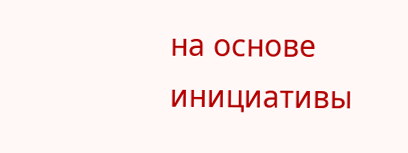на основе инициативы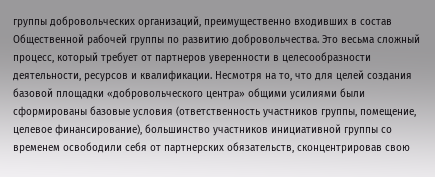группы добровольческих организаций, преимущественно входивших в состав Общественной рабочей группы по развитию добровольчества. Это весьма сложный процесс, который требует от партнеров уверенности в целесообразности деятельности, ресурсов и квалификации. Несмотря на то, что для целей создания базовой площадки «добровольческого центра» общими усилиями были сформированы базовые условия (ответственность участников группы, помещение, целевое финансирование), большинство участников инициативной группы со временем освободили себя от партнерских обязательств, сконцентрировав свою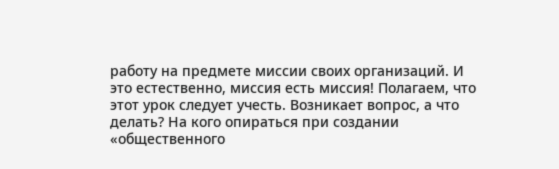работу на предмете миссии своих организаций. И это естественно, миссия есть миссия! Полагаем, что этот урок следует учесть. Возникает вопрос, а что делать? На кого опираться при создании «общественного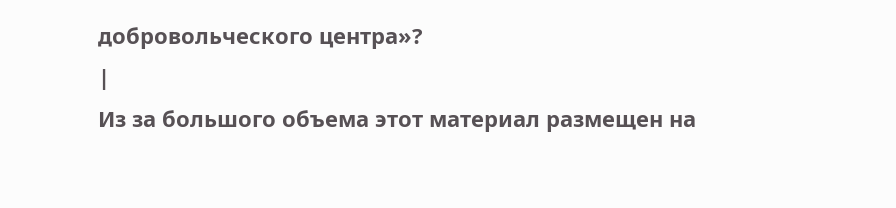добровольческого центра»?
|
Из за большого объема этот материал размещен на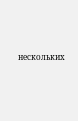нескольких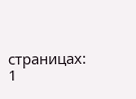страницах:
1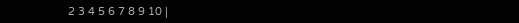2 3 4 5 6 7 8 9 10 |